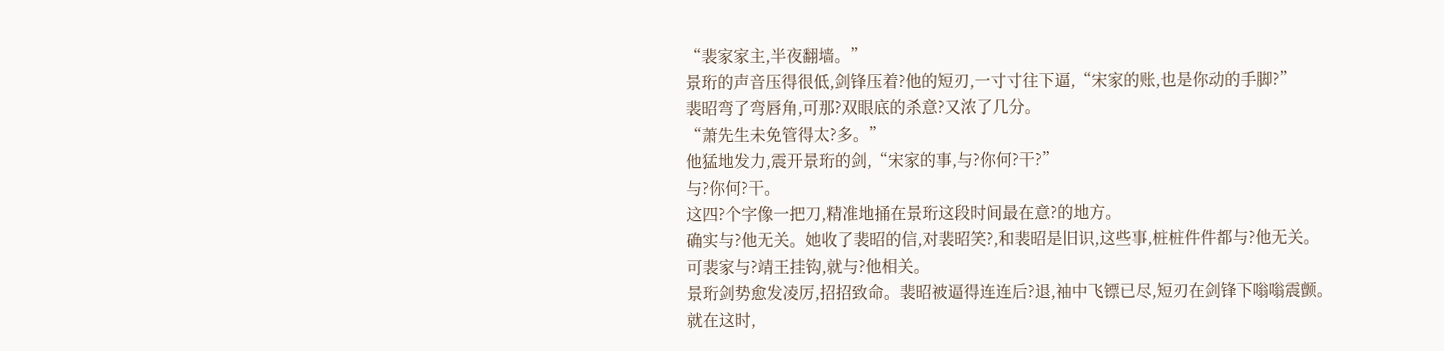“裴家家主,半夜翻墙。”
景珩的声音压得很低,剑锋压着?他的短刃,一寸寸往下逼,“宋家的账,也是你动的手脚?”
裴昭弯了弯唇角,可那?双眼底的杀意?又浓了几分。
“萧先生未免管得太?多。”
他猛地发力,震开景珩的剑,“宋家的事,与?你何?干?”
与?你何?干。
这四?个字像一把刀,精准地捅在景珩这段时间最在意?的地方。
确实与?他无关。她收了裴昭的信,对裴昭笑?,和裴昭是旧识,这些事,桩桩件件都与?他无关。
可裴家与?靖王挂钩,就与?他相关。
景珩剑势愈发凌厉,招招致命。裴昭被逼得连连后?退,袖中飞镖已尽,短刃在剑锋下嗡嗡震颤。
就在这时,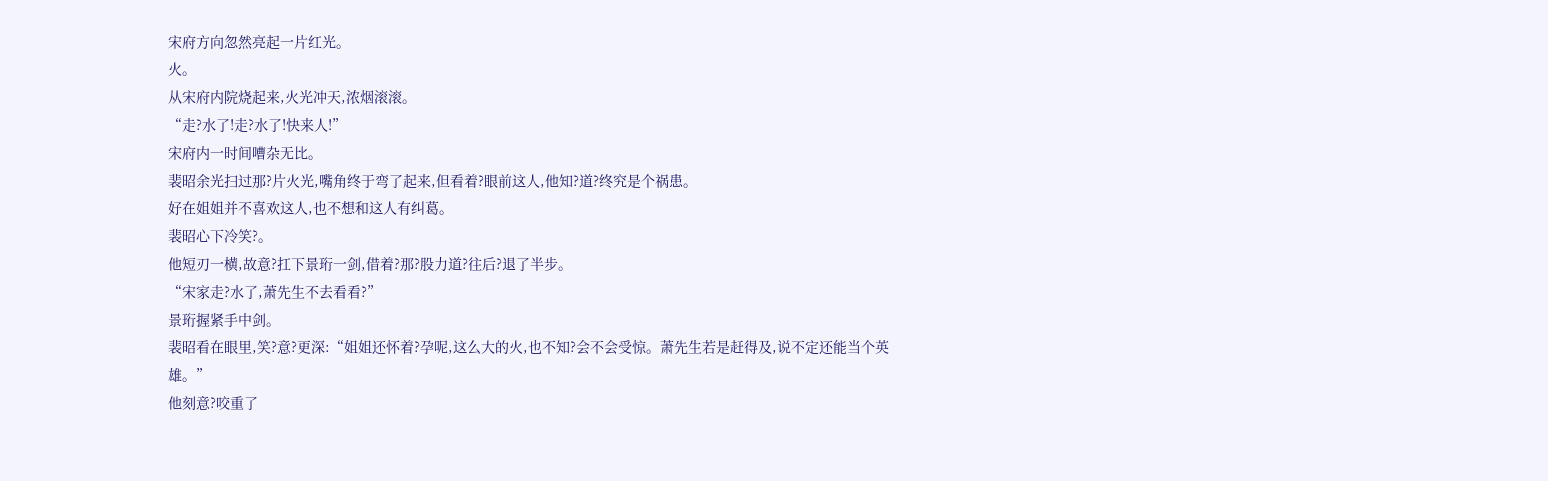宋府方向忽然亮起一片红光。
火。
从宋府内院烧起来,火光冲天,浓烟滚滚。
“走?水了!走?水了!快来人!”
宋府内一时间嘈杂无比。
裴昭余光扫过那?片火光,嘴角终于弯了起来,但看着?眼前这人,他知?道?终究是个祸患。
好在姐姐并不喜欢这人,也不想和这人有纠葛。
裴昭心下冷笑?。
他短刃一横,故意?扛下景珩一剑,借着?那?股力道?往后?退了半步。
“宋家走?水了,萧先生不去看看?”
景珩握紧手中剑。
裴昭看在眼里,笑?意?更深:“姐姐还怀着?孕呢,这么大的火,也不知?会不会受惊。萧先生若是赶得及,说不定还能当个英雄。”
他刻意?咬重了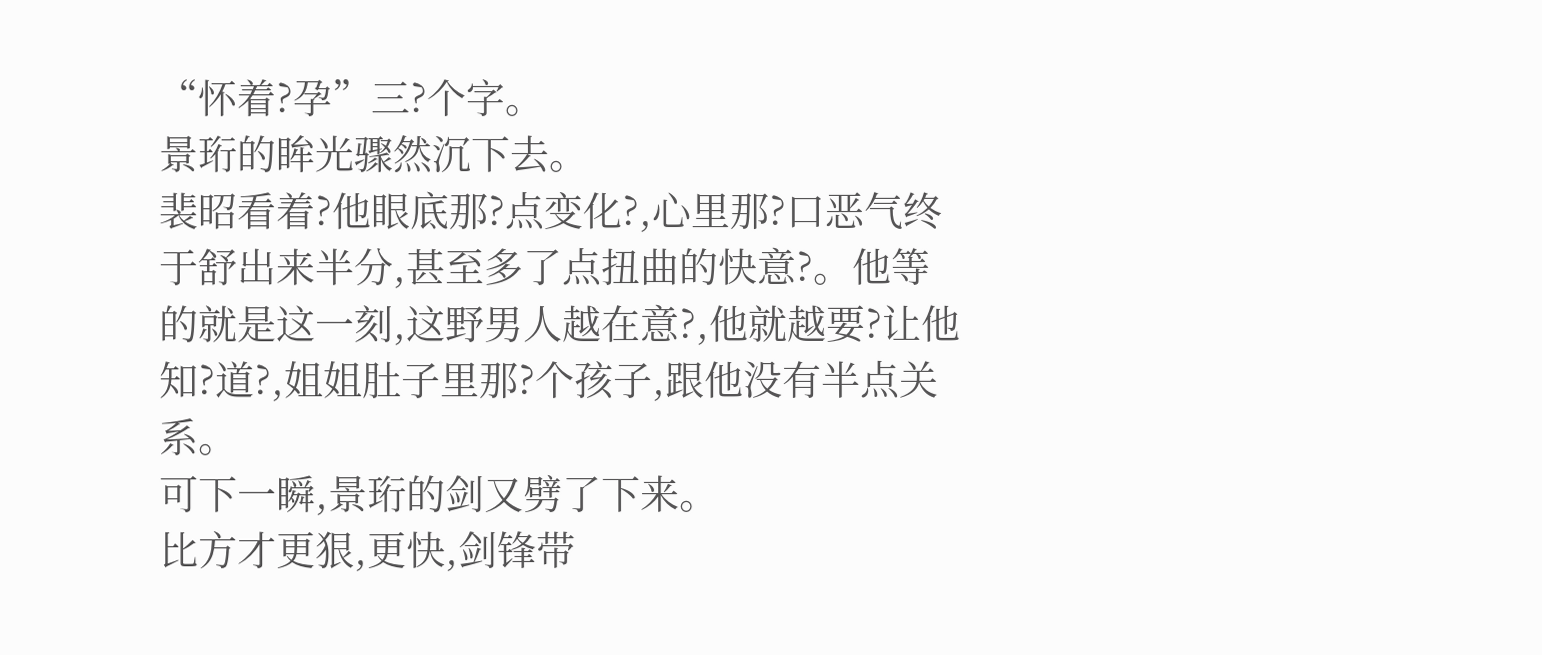“怀着?孕”三?个字。
景珩的眸光骤然沉下去。
裴昭看着?他眼底那?点变化?,心里那?口恶气终于舒出来半分,甚至多了点扭曲的快意?。他等的就是这一刻,这野男人越在意?,他就越要?让他知?道?,姐姐肚子里那?个孩子,跟他没有半点关系。
可下一瞬,景珩的剑又劈了下来。
比方才更狠,更快,剑锋带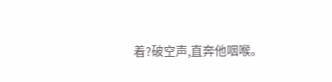着?破空声,直奔他咽喉。